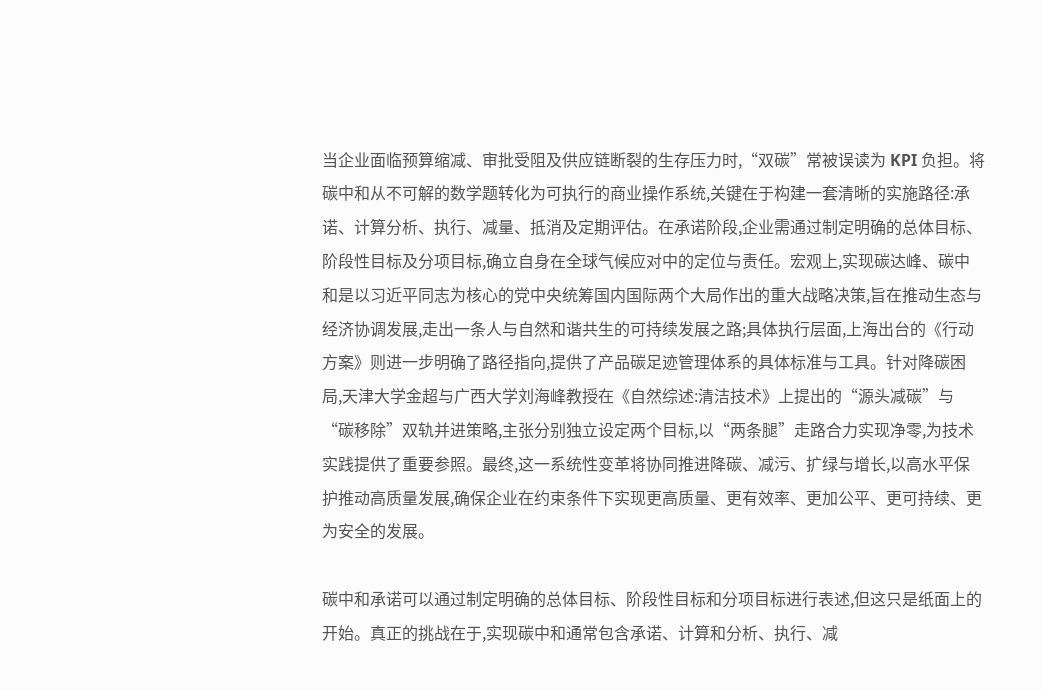当企业面临预算缩减、审批受阻及供应链断裂的生存压力时,“双碳”常被误读为 KPI 负担。将碳中和从不可解的数学题转化为可执行的商业操作系统,关键在于构建一套清晰的实施路径:承诺、计算分析、执行、减量、抵消及定期评估。在承诺阶段,企业需通过制定明确的总体目标、阶段性目标及分项目标,确立自身在全球气候应对中的定位与责任。宏观上,实现碳达峰、碳中和是以习近平同志为核心的党中央统筹国内国际两个大局作出的重大战略决策,旨在推动生态与经济协调发展,走出一条人与自然和谐共生的可持续发展之路;具体执行层面,上海出台的《行动方案》则进一步明确了路径指向,提供了产品碳足迹管理体系的具体标准与工具。针对降碳困局,天津大学金超与广西大学刘海峰教授在《自然综述:清洁技术》上提出的“源头减碳”与“碳移除”双轨并进策略,主张分别独立设定两个目标,以“两条腿”走路合力实现净零,为技术实践提供了重要参照。最终,这一系统性变革将协同推进降碳、减污、扩绿与增长,以高水平保护推动高质量发展,确保企业在约束条件下实现更高质量、更有效率、更加公平、更可持续、更为安全的发展。

碳中和承诺可以通过制定明确的总体目标、阶段性目标和分项目标进行表述,但这只是纸面上的开始。真正的挑战在于,实现碳中和通常包含承诺、计算和分析、执行、减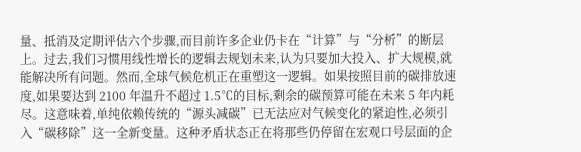量、抵消及定期评估六个步骤,而目前许多企业仍卡在“计算”与“分析”的断层上。过去,我们习惯用线性增长的逻辑去规划未来,认为只要加大投入、扩大规模,就能解决所有问题。然而,全球气候危机正在重塑这一逻辑。如果按照目前的碳排放速度,如果要达到 2100 年温升不超过 1.5℃的目标,剩余的碳预算可能在未来 5 年内耗尽。这意味着,单纯依赖传统的“源头减碳”已无法应对气候变化的紧迫性,必须引入“碳移除”这一全新变量。这种矛盾状态正在将那些仍停留在宏观口号层面的企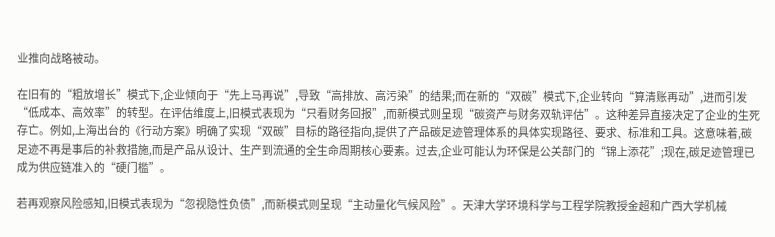业推向战略被动。

在旧有的“粗放增长”模式下,企业倾向于“先上马再说”,导致“高排放、高污染”的结果;而在新的“双碳”模式下,企业转向“算清账再动”,进而引发“低成本、高效率”的转型。在评估维度上,旧模式表现为“只看财务回报”,而新模式则呈现“碳资产与财务双轨评估”。这种差异直接决定了企业的生死存亡。例如,上海出台的《行动方案》明确了实现“双碳”目标的路径指向,提供了产品碳足迹管理体系的具体实现路径、要求、标准和工具。这意味着,碳足迹不再是事后的补救措施,而是产品从设计、生产到流通的全生命周期核心要素。过去,企业可能认为环保是公关部门的“锦上添花”;现在,碳足迹管理已成为供应链准入的“硬门槛”。

若再观察风险感知,旧模式表现为“忽视隐性负债”,而新模式则呈现“主动量化气候风险”。天津大学环境科学与工程学院教授金超和广西大学机械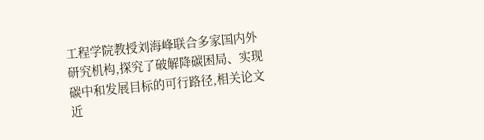工程学院教授刘海峰联合多家国内外研究机构,探究了破解降碳困局、实现碳中和发展目标的可行路径,相关论文近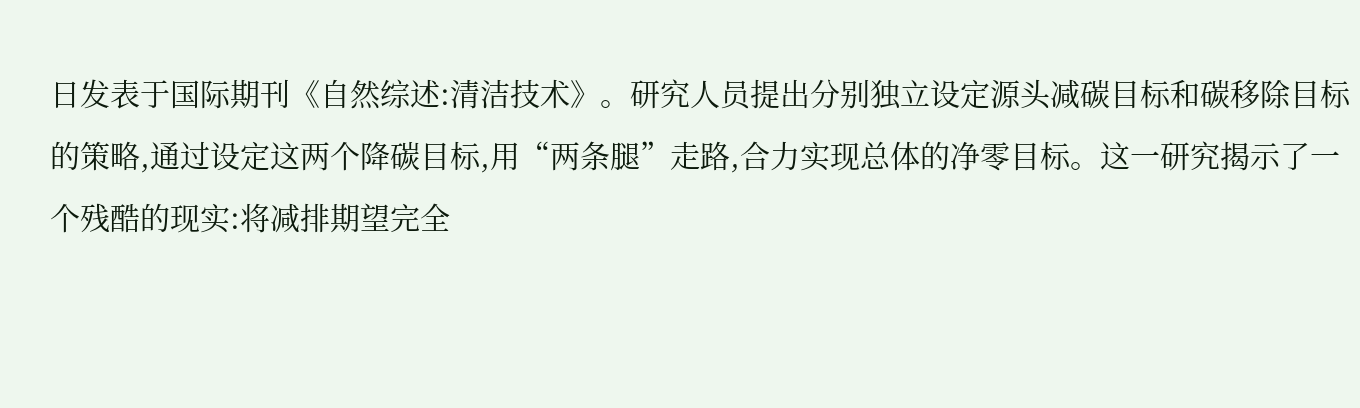日发表于国际期刊《自然综述:清洁技术》。研究人员提出分别独立设定源头减碳目标和碳移除目标的策略,通过设定这两个降碳目标,用“两条腿”走路,合力实现总体的净零目标。这一研究揭示了一个残酷的现实:将减排期望完全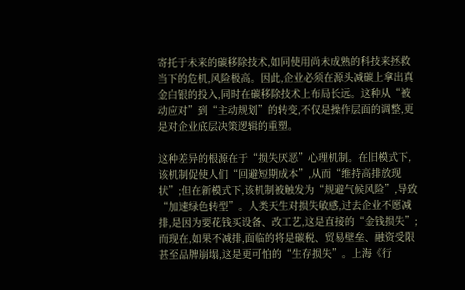寄托于未来的碳移除技术,如同使用尚未成熟的科技来拯救当下的危机,风险极高。因此,企业必须在源头减碳上拿出真金白银的投入,同时在碳移除技术上布局长远。这种从“被动应对”到“主动规划”的转变,不仅是操作层面的调整,更是对企业底层决策逻辑的重塑。

这种差异的根源在于“损失厌恶”心理机制。在旧模式下,该机制促使人们“回避短期成本”,从而“维持高排放现状”;但在新模式下,该机制被触发为“规避气候风险”,导致“加速绿色转型”。人类天生对损失敏感,过去企业不愿减排,是因为要花钱买设备、改工艺,这是直接的“金钱损失”;而现在,如果不减排,面临的将是碳税、贸易壁垒、融资受限甚至品牌崩塌,这是更可怕的“生存损失”。上海《行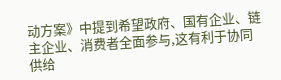动方案》中提到希望政府、国有企业、链主企业、消费者全面参与,这有利于协同供给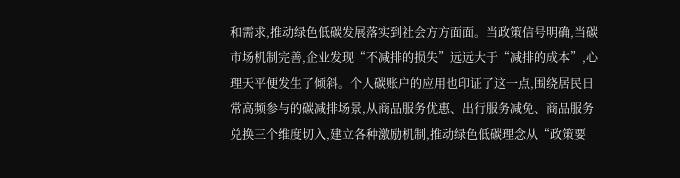和需求,推动绿色低碳发展落实到社会方方面面。当政策信号明确,当碳市场机制完善,企业发现“不减排的损失”远远大于“减排的成本”,心理天平便发生了倾斜。个人碳账户的应用也印证了这一点,围绕居民日常高频参与的碳减排场景,从商品服务优惠、出行服务减免、商品服务兑换三个维度切入,建立各种激励机制,推动绿色低碳理念从“政策要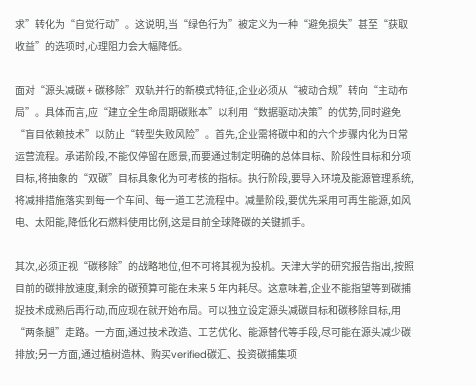求”转化为“自觉行动”。这说明,当“绿色行为”被定义为一种“避免损失”甚至“获取收益”的选项时,心理阻力会大幅降低。

面对“源头减碳 + 碳移除”双轨并行的新模式特征,企业必须从“被动合规”转向“主动布局”。具体而言,应“建立全生命周期碳账本”以利用“数据驱动决策”的优势,同时避免“盲目依赖技术”以防止“转型失败风险”。首先,企业需将碳中和的六个步骤内化为日常运营流程。承诺阶段,不能仅停留在愿景,而要通过制定明确的总体目标、阶段性目标和分项目标,将抽象的“双碳”目标具象化为可考核的指标。执行阶段,要导入环境及能源管理系统,将减排措施落实到每一个车间、每一道工艺流程中。减量阶段,要优先采用可再生能源,如风电、太阳能,降低化石燃料使用比例,这是目前全球降碳的关键抓手。

其次,必须正视“碳移除”的战略地位,但不可将其视为投机。天津大学的研究报告指出,按照目前的碳排放速度,剩余的碳预算可能在未来 5 年内耗尽。这意味着,企业不能指望等到碳捕捉技术成熟后再行动,而应现在就开始布局。可以独立设定源头减碳目标和碳移除目标,用“两条腿”走路。一方面,通过技术改造、工艺优化、能源替代等手段,尽可能在源头减少碳排放;另一方面,通过植树造林、购买verified碳汇、投资碳捕集项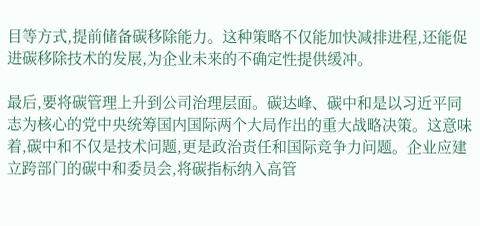目等方式,提前储备碳移除能力。这种策略不仅能加快减排进程,还能促进碳移除技术的发展,为企业未来的不确定性提供缓冲。

最后,要将碳管理上升到公司治理层面。碳达峰、碳中和是以习近平同志为核心的党中央统筹国内国际两个大局作出的重大战略决策。这意味着,碳中和不仅是技术问题,更是政治责任和国际竞争力问题。企业应建立跨部门的碳中和委员会,将碳指标纳入高管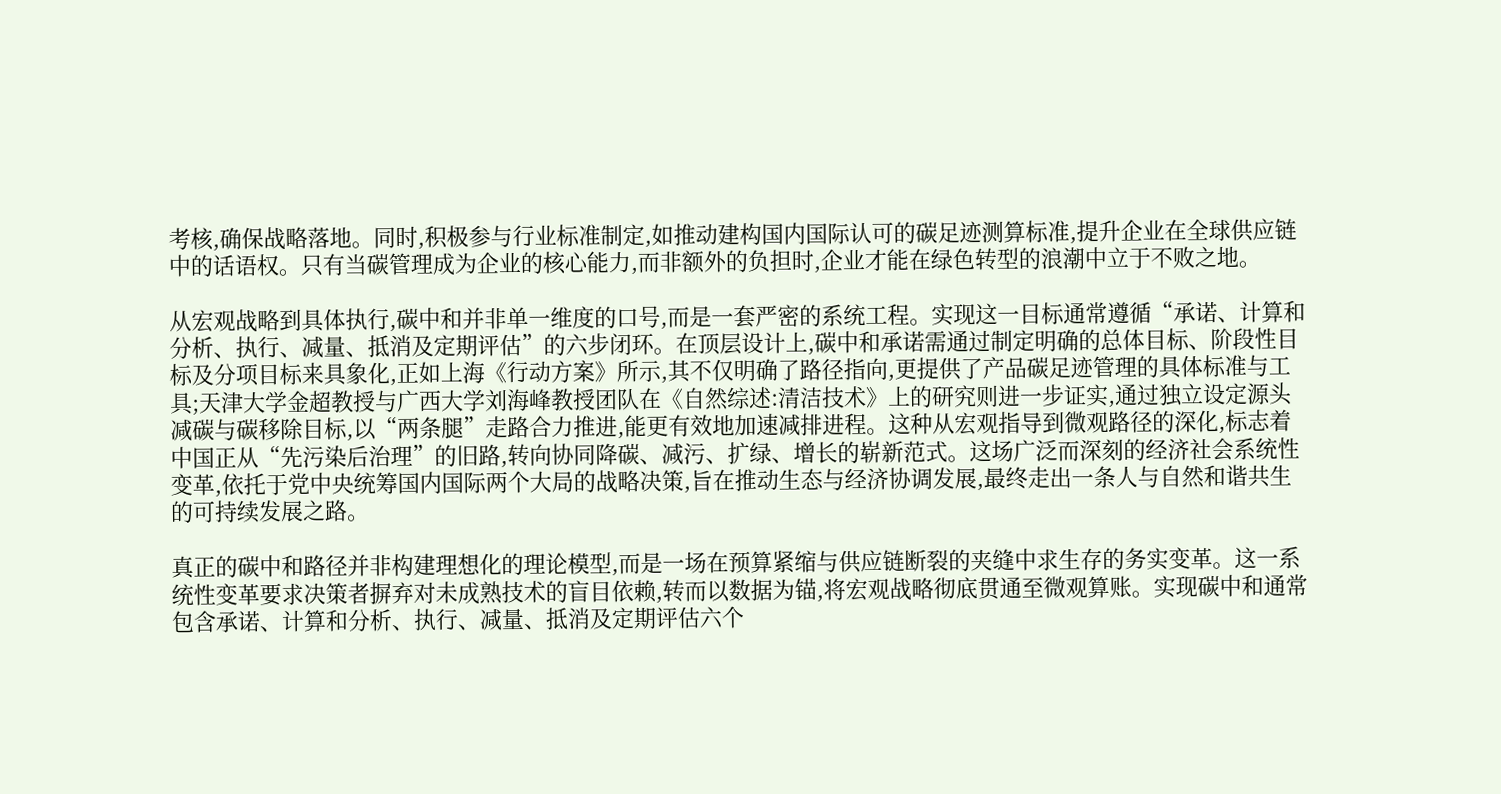考核,确保战略落地。同时,积极参与行业标准制定,如推动建构国内国际认可的碳足迹测算标准,提升企业在全球供应链中的话语权。只有当碳管理成为企业的核心能力,而非额外的负担时,企业才能在绿色转型的浪潮中立于不败之地。

从宏观战略到具体执行,碳中和并非单一维度的口号,而是一套严密的系统工程。实现这一目标通常遵循“承诺、计算和分析、执行、减量、抵消及定期评估”的六步闭环。在顶层设计上,碳中和承诺需通过制定明确的总体目标、阶段性目标及分项目标来具象化,正如上海《行动方案》所示,其不仅明确了路径指向,更提供了产品碳足迹管理的具体标准与工具;天津大学金超教授与广西大学刘海峰教授团队在《自然综述:清洁技术》上的研究则进一步证实,通过独立设定源头减碳与碳移除目标,以“两条腿”走路合力推进,能更有效地加速减排进程。这种从宏观指导到微观路径的深化,标志着中国正从“先污染后治理”的旧路,转向协同降碳、减污、扩绿、增长的崭新范式。这场广泛而深刻的经济社会系统性变革,依托于党中央统筹国内国际两个大局的战略决策,旨在推动生态与经济协调发展,最终走出一条人与自然和谐共生的可持续发展之路。

真正的碳中和路径并非构建理想化的理论模型,而是一场在预算紧缩与供应链断裂的夹缝中求生存的务实变革。这一系统性变革要求决策者摒弃对未成熟技术的盲目依赖,转而以数据为锚,将宏观战略彻底贯通至微观算账。实现碳中和通常包含承诺、计算和分析、执行、减量、抵消及定期评估六个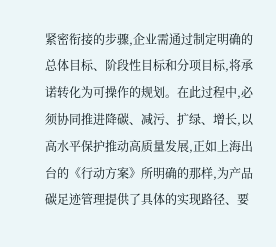紧密衔接的步骤,企业需通过制定明确的总体目标、阶段性目标和分项目标,将承诺转化为可操作的规划。在此过程中,必须协同推进降碳、减污、扩绿、增长,以高水平保护推动高质量发展,正如上海出台的《行动方案》所明确的那样,为产品碳足迹管理提供了具体的实现路径、要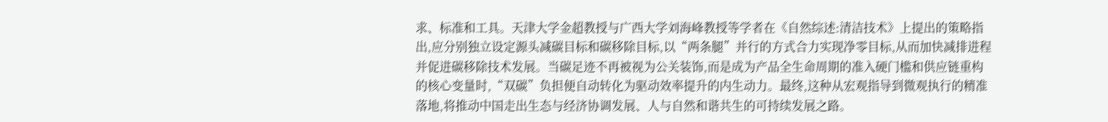求、标准和工具。天津大学金超教授与广西大学刘海峰教授等学者在《自然综述:清洁技术》上提出的策略指出,应分别独立设定源头减碳目标和碳移除目标,以“两条腿”并行的方式合力实现净零目标,从而加快减排进程并促进碳移除技术发展。当碳足迹不再被视为公关装饰,而是成为产品全生命周期的准入硬门槛和供应链重构的核心变量时,“双碳”负担便自动转化为驱动效率提升的内生动力。最终,这种从宏观指导到微观执行的精准落地,将推动中国走出生态与经济协调发展、人与自然和谐共生的可持续发展之路。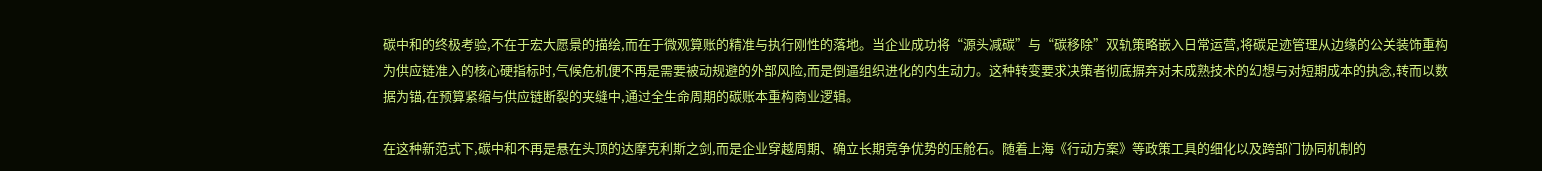碳中和的终极考验,不在于宏大愿景的描绘,而在于微观算账的精准与执行刚性的落地。当企业成功将“源头减碳”与“碳移除”双轨策略嵌入日常运营,将碳足迹管理从边缘的公关装饰重构为供应链准入的核心硬指标时,气候危机便不再是需要被动规避的外部风险,而是倒逼组织进化的内生动力。这种转变要求决策者彻底摒弃对未成熟技术的幻想与对短期成本的执念,转而以数据为锚,在预算紧缩与供应链断裂的夹缝中,通过全生命周期的碳账本重构商业逻辑。

在这种新范式下,碳中和不再是悬在头顶的达摩克利斯之剑,而是企业穿越周期、确立长期竞争优势的压舱石。随着上海《行动方案》等政策工具的细化以及跨部门协同机制的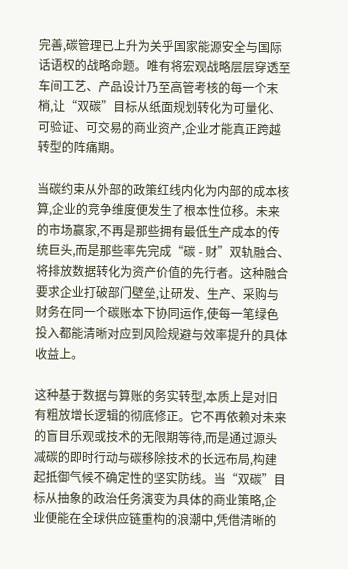完善,碳管理已上升为关乎国家能源安全与国际话语权的战略命题。唯有将宏观战略层层穿透至车间工艺、产品设计乃至高管考核的每一个末梢,让“双碳”目标从纸面规划转化为可量化、可验证、可交易的商业资产,企业才能真正跨越转型的阵痛期。

当碳约束从外部的政策红线内化为内部的成本核算,企业的竞争维度便发生了根本性位移。未来的市场赢家,不再是那些拥有最低生产成本的传统巨头,而是那些率先完成“碳 - 财”双轨融合、将排放数据转化为资产价值的先行者。这种融合要求企业打破部门壁垒,让研发、生产、采购与财务在同一个碳账本下协同运作,使每一笔绿色投入都能清晰对应到风险规避与效率提升的具体收益上。

这种基于数据与算账的务实转型,本质上是对旧有粗放增长逻辑的彻底修正。它不再依赖对未来的盲目乐观或技术的无限期等待,而是通过源头减碳的即时行动与碳移除技术的长远布局,构建起抵御气候不确定性的坚实防线。当“双碳”目标从抽象的政治任务演变为具体的商业策略,企业便能在全球供应链重构的浪潮中,凭借清晰的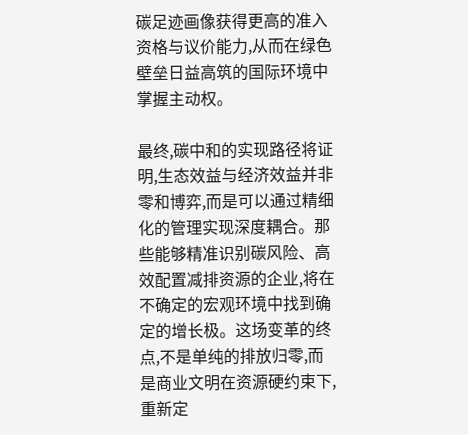碳足迹画像获得更高的准入资格与议价能力,从而在绿色壁垒日益高筑的国际环境中掌握主动权。

最终,碳中和的实现路径将证明,生态效益与经济效益并非零和博弈,而是可以通过精细化的管理实现深度耦合。那些能够精准识别碳风险、高效配置减排资源的企业,将在不确定的宏观环境中找到确定的增长极。这场变革的终点,不是单纯的排放归零,而是商业文明在资源硬约束下,重新定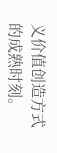义价值创造方式的成熟时刻。